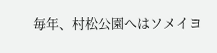毎年、村松公園へはソメイヨ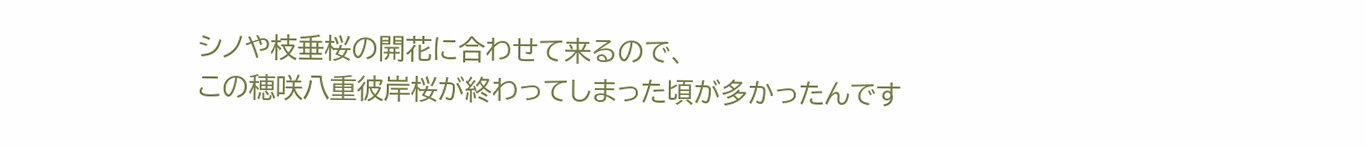シノや枝垂桜の開花に合わせて来るので、
この穂咲八重彼岸桜が終わってしまった頃が多かったんです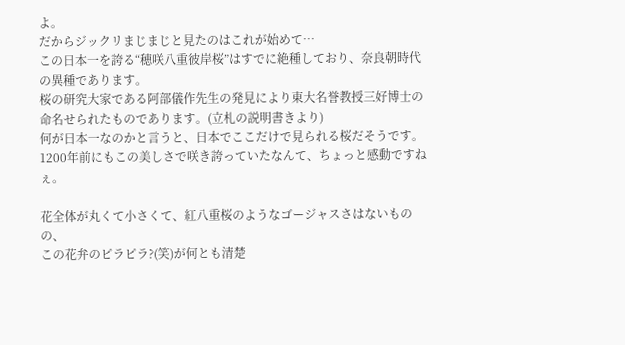よ。
だからジックリまじまじと見たのはこれが始めて…
この日本一を誇る“穂咲八重彼岸桜”はすでに絶種しており、奈良朝時代の異種であります。
桜の研究大家である阿部儀作先生の発見により東大名誉教授三好博士の命名せられたものであります。(立札の説明書きより)
何が日本一なのかと言うと、日本でここだけで見られる桜だそうです。
1200年前にもこの美しさで咲き誇っていたなんて、ちょっと感動ですねぇ。

花全体が丸くて小さくて、紅八重桜のようなゴージャスさはないものの、
この花弁のピラピラ?(笑)が何とも清楚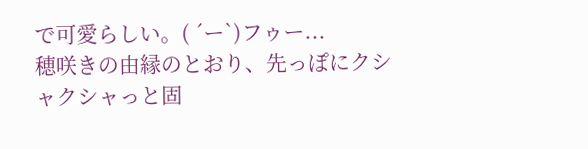で可愛らしい。( ´ー`)フゥー...
穂咲きの由縁のとおり、先っぽにクシャクシャっと固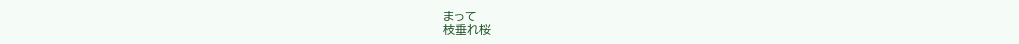まって
枝垂れ桜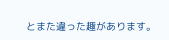とまた違った趣があります。